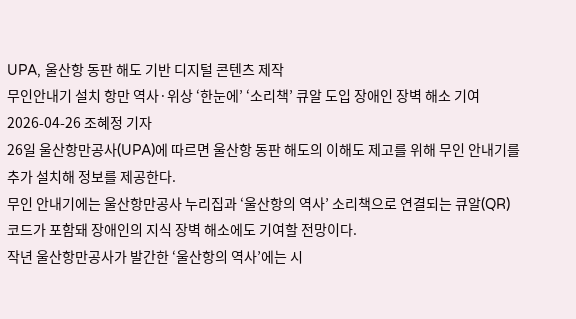UPA, 울산항 동판 해도 기반 디지털 콘텐츠 제작
무인안내기 설치 항만 역사·위상 ‘한눈에’ ‘소리책’ 큐알 도입 장애인 장벽 해소 기여
2026-04-26 조혜정 기자
26일 울산항만공사(UPA)에 따르면 울산항 동판 해도의 이해도 제고를 위해 무인 안내기를 추가 설치해 정보를 제공한다.
무인 안내기에는 울산항만공사 누리집과 ‘울산항의 역사’ 소리책으로 연결되는 큐알(QR) 코드가 포함돼 장애인의 지식 장벽 해소에도 기여할 전망이다.
작년 울산항만공사가 발간한 ‘울산항의 역사’에는 시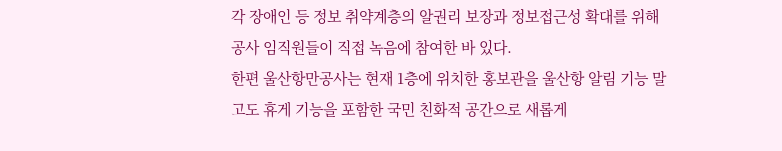각 장애인 등 정보 취약계층의 알권리 보장과 정보접근성 확대를 위해 공사 임직원들이 직접 녹음에 참여한 바 있다.
한편 울산항만공사는 현재 1층에 위치한 홍보관을 울산항 알림 기능 말고도 휴게 기능을 포함한 국민 친화적 공간으로 새롭게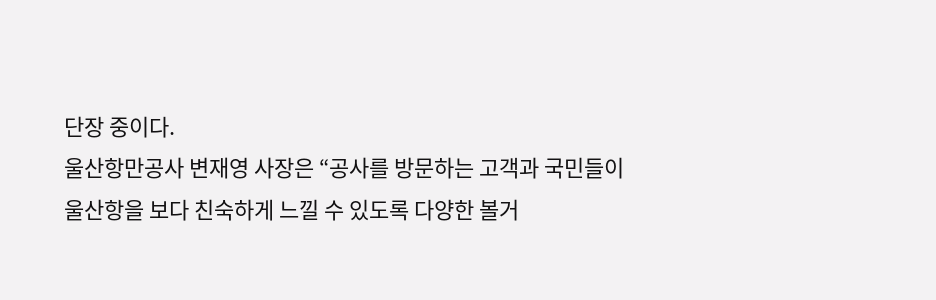단장 중이다.
울산항만공사 변재영 사장은 “공사를 방문하는 고객과 국민들이 울산항을 보다 친숙하게 느낄 수 있도록 다양한 볼거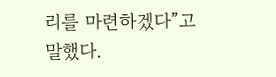리를 마련하겠다”고 말했다.